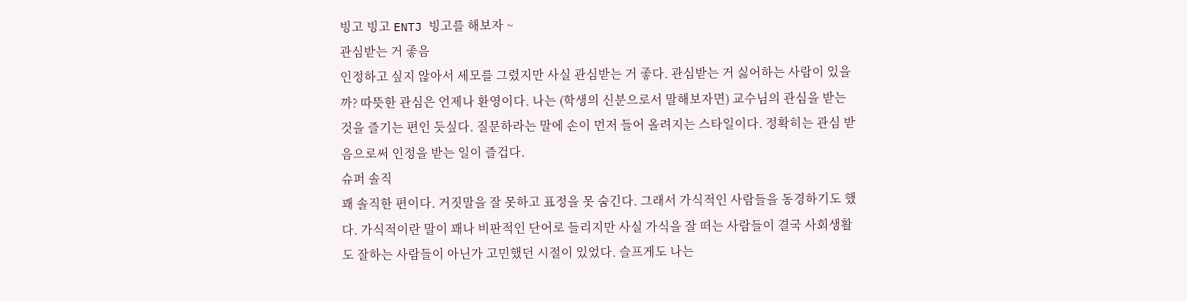빙고 빙고 ENTJ 빙고를 해보자 ~
관심받는 거 좋음
인정하고 싶지 않아서 세모를 그렸지만 사실 관심받는 거 좋다. 관심받는 거 싫어하는 사람이 있을까? 따뜻한 관심은 언제나 환영이다. 나는 (학생의 신분으로서 말해보자면) 교수님의 관심을 받는 것을 즐기는 편인 듯싶다. 질문하라는 말에 손이 먼저 들어 올려지는 스타일이다. 정확히는 관심 받음으로써 인정을 받는 일이 즐겁다.
슈퍼 솔직
꽤 솔직한 편이다. 거짓말을 잘 못하고 표정을 못 숨긴다. 그래서 가식적인 사람들을 동경하기도 했다. 가식적이란 말이 꽤나 비판적인 단어로 들리지만 사실 가식을 잘 떠는 사람들이 결국 사회생활도 잘하는 사람들이 아닌가 고민했던 시절이 있었다. 슬프게도 나는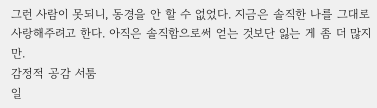그런 사람이 못되니, 동경을 안 할 수 없었다. 지금은 솔직한 나를 그대로 사랑해주려고 한다. 아직은 솔직함으로써 얻는 것보단 잃는 게 좀 더 많지만.
감정적 공감 서툼
일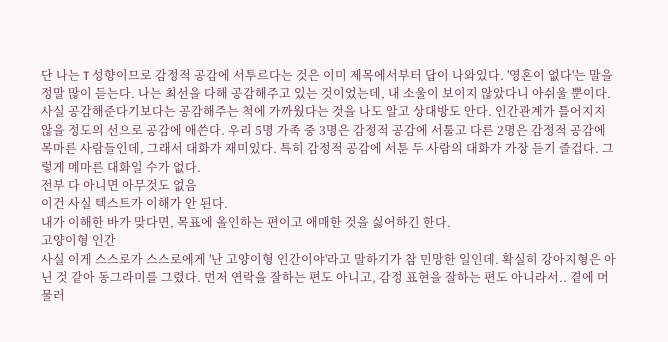단 나는 T 성향이므로 감정적 공감에 서투르다는 것은 이미 제목에서부터 답이 나와있다. '영혼이 없다'는 말을 정말 많이 듣는다. 나는 최선을 다해 공감해주고 있는 것이었는데, 내 소울이 보이지 않았다니 아쉬울 뿐이다. 사실 공감해준다기보다는 공감해주는 척에 가까웠다는 것을 나도 알고 상대방도 안다. 인간관계가 틀어지지 않을 정도의 선으로 공감에 애쓴다. 우리 5명 가족 중 3명은 감정적 공감에 서툴고 다른 2명은 감정적 공감에 목마른 사람들인데, 그래서 대화가 재미있다. 특히 감정적 공감에 서툰 두 사람의 대화가 가장 듣기 즐겁다. 그렇게 메마른 대화일 수가 없다.
전부 다 아니면 아무것도 없음
이건 사실 텍스트가 이해가 안 된다.
내가 이해한 바가 맞다면, 목표에 올인하는 편이고 애매한 것을 싫어하긴 한다.
고양이형 인간
사실 이게 스스로가 스스로에게 '난 고양이형 인간이야'라고 말하기가 참 민망한 일인데. 확실히 강아지형은 아닌 것 같아 동그라미를 그렸다. 먼저 연락을 잘하는 편도 아니고, 감정 표현을 잘하는 편도 아니라서.. 곁에 머물러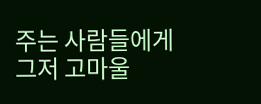주는 사람들에게 그저 고마울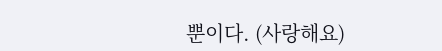뿐이다. (사랑해요)